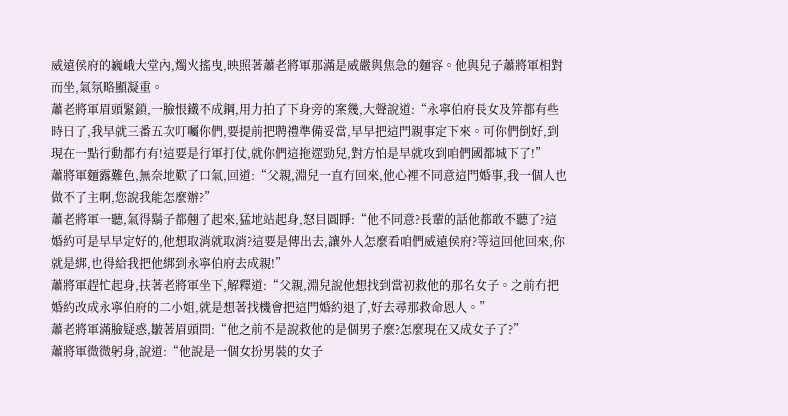威遠侯府的巍峨大堂內,燭火搖曳,映照著蕭老將軍那滿是威嚴與焦急的麵容。他與兒子蕭將軍相對而坐,氣氛略顯凝重。
蕭老將軍眉頭緊鎖,一臉恨鐵不成鋼,用力拍了下身旁的案幾,大聲說道:“永寧伯府長女及笄都有些時日了,我早就三番五次叮囑你們,要提前把聘禮準備妥當,早早把這門親事定下來。可你們倒好,到現在一點行動都冇有!這要是行軍打仗,就你們這拖遝勁兒,對方怕是早就攻到咱們國都城下了!”
蕭將軍麵露難色,無奈地歎了口氣,回道:“父親,淵兒一直冇回來,他心裡不同意這門婚事,我一個人也做不了主啊,您說我能怎麼辦?”
蕭老將軍一聽,氣得鬍子都翹了起來,猛地站起身,怒目圓睜:“他不同意?長輩的話他都敢不聽了?這婚約可是早早定好的,他想取消就取消?這要是傳出去,讓外人怎麼看咱們威遠侯府?等這回他回來,你就是綁,也得給我把他綁到永寧伯府去成親!”
蕭將軍趕忙起身,扶著老將軍坐下,解釋道:“父親,淵兒說他想找到當初救他的那名女子。之前冇把婚約改成永寧伯府的二小姐,就是想著找機會把這門婚約退了,好去尋那救命恩人。”
蕭老將軍滿臉疑惑,皺著眉頭問:“他之前不是說救他的是個男子麼?怎麼現在又成女子了?”
蕭將軍微微躬身,說道:“他說是一個女扮男裝的女子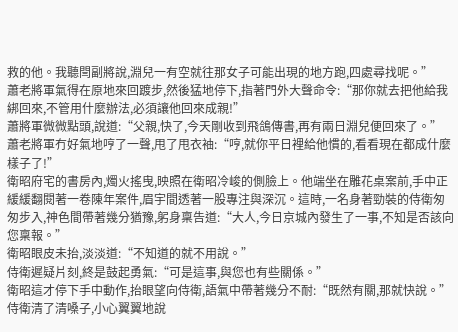救的他。我聽閆副將說,淵兒一有空就往那女子可能出現的地方跑,四處尋找呢。”
蕭老將軍氣得在原地來回踱步,然後猛地停下,指著門外大聲命令:“那你就去把他給我綁回來,不管用什麼辦法,必須讓他回來成親!”
蕭將軍微微點頭,說道:“父親,快了,今天剛收到飛鴿傳書,再有兩日淵兒便回來了。”
蕭老將軍冇好氣地哼了一聲,甩了甩衣袖:“哼,就你平日裡給他慣的,看看現在都成什麼樣子了!”
衛昭府宅的書房內,燭火搖曳,映照在衛昭冷峻的側臉上。他端坐在雕花桌案前,手中正緩緩翻閱著一卷陳年案件,眉宇間透著一股專注與深沉。這時,一名身著勁裝的侍衛匆匆步入,神色間帶著幾分猶豫,躬身稟告道:“大人,今日京城內發生了一事,不知是否該向您稟報。”
衛昭眼皮未抬,淡淡道:“不知道的就不用說。”
侍衛遲疑片刻,終是鼓起勇氣:“可是這事,與您也有些關係。”
衛昭這才停下手中動作,抬眼望向侍衛,語氣中帶著幾分不耐:“既然有關,那就快說。”
侍衛清了清嗓子,小心翼翼地說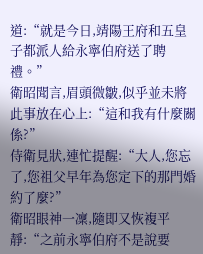道:“就是今日,靖陽王府和五皇子都派人給永寧伯府送了聘禮。”
衛昭聞言,眉頭微皺,似乎並未將此事放在心上:“這和我有什麼關係?”
侍衛見狀,連忙提醒:“大人,您忘了,您祖父早年為您定下的那門婚約了麼?”
衛昭眼神一凜,隨即又恢複平靜:“之前永寧伯府不是說要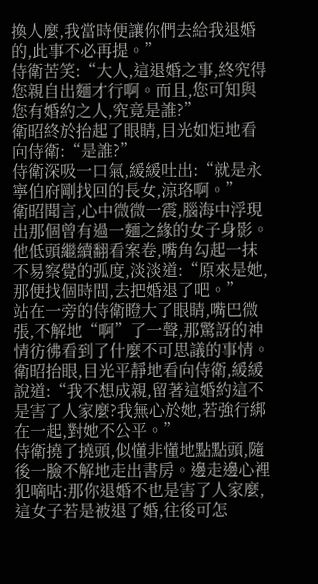換人麼,我當時便讓你們去給我退婚的,此事不必再提。”
侍衛苦笑:“大人,這退婚之事,終究得您親自出麵才行啊。而且,您可知與您有婚約之人,究竟是誰?”
衛昭終於抬起了眼睛,目光如炬地看向侍衛:“是誰?”
侍衛深吸一口氣,緩緩吐出:“就是永寧伯府剛找回的長女,涼珞啊。”
衛昭聞言,心中微微一震,腦海中浮現出那個曾有過一麵之緣的女子身影。他低頭繼續翻看案卷,嘴角勾起一抹不易察覺的弧度,淡淡道:“原來是她,那便找個時間,去把婚退了吧。”
站在一旁的侍衛瞪大了眼睛,嘴巴微張,不解地“啊”了一聲,那驚訝的神情彷彿看到了什麼不可思議的事情。
衛昭抬眼,目光平靜地看向侍衛,緩緩說道:“我不想成親,留著這婚約這不是害了人家麼?我無心於她,若強行綁在一起,對她不公平。”
侍衛撓了撓頭,似懂非懂地點點頭,隨後一臉不解地走出書房。邊走邊心裡犯嘀咕:那你退婚不也是害了人家麼,這女子若是被退了婚,往後可怎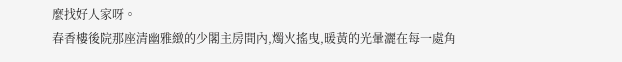麼找好人家呀。
春香樓後院那座清幽雅緻的少閣主房間內,燭火搖曳,暖黃的光暈灑在每一處角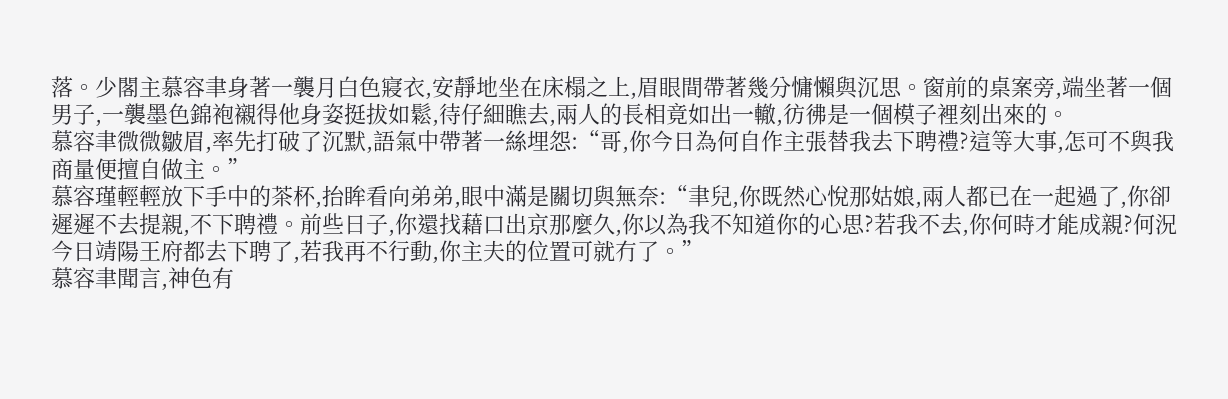落。少閣主慕容聿身著一襲月白色寢衣,安靜地坐在床榻之上,眉眼間帶著幾分慵懶與沉思。窗前的桌案旁,端坐著一個男子,一襲墨色錦袍襯得他身姿挺拔如鬆,待仔細瞧去,兩人的長相竟如出一轍,彷彿是一個模子裡刻出來的。
慕容聿微微皺眉,率先打破了沉默,語氣中帶著一絲埋怨:“哥,你今日為何自作主張替我去下聘禮?這等大事,怎可不與我商量便擅自做主。”
慕容瑾輕輕放下手中的茶杯,抬眸看向弟弟,眼中滿是關切與無奈:“聿兒,你既然心悅那姑娘,兩人都已在一起過了,你卻遲遲不去提親,不下聘禮。前些日子,你還找藉口出京那麼久,你以為我不知道你的心思?若我不去,你何時才能成親?何況今日靖陽王府都去下聘了,若我再不行動,你主夫的位置可就冇了。”
慕容聿聞言,神色有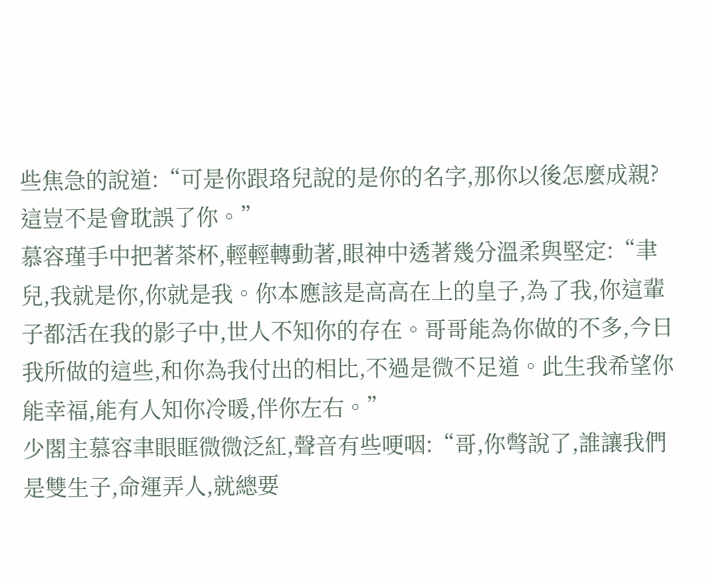些焦急的說道:“可是你跟珞兒說的是你的名字,那你以後怎麼成親?這豈不是會耽誤了你。”
慕容瑾手中把著茶杯,輕輕轉動著,眼神中透著幾分溫柔與堅定:“聿兒,我就是你,你就是我。你本應該是高高在上的皇子,為了我,你這輩子都活在我的影子中,世人不知你的存在。哥哥能為你做的不多,今日我所做的這些,和你為我付出的相比,不過是微不足道。此生我希望你能幸福,能有人知你冷暖,伴你左右。”
少閣主慕容聿眼眶微微泛紅,聲音有些哽咽:“哥,你彆說了,誰讓我們是雙生子,命運弄人,就總要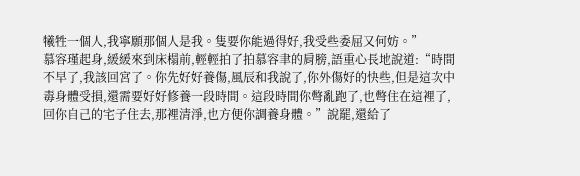犧牲一個人,我寧願那個人是我。隻要你能過得好,我受些委屈又何妨。”
慕容瑾起身,緩緩來到床榻前,輕輕拍了拍慕容聿的肩膀,語重心長地說道:“時間不早了,我該回宮了。你先好好養傷,風辰和我說了,你外傷好的快些,但是這次中毒身體受損,還需要好好修養一段時間。這段時間你彆亂跑了,也彆住在這裡了,回你自己的宅子住去,那裡清淨,也方便你調養身體。”說罷,還給了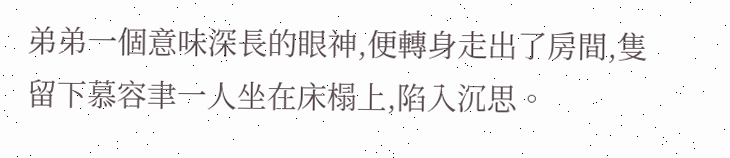弟弟一個意味深長的眼神,便轉身走出了房間,隻留下慕容聿一人坐在床榻上,陷入沉思。